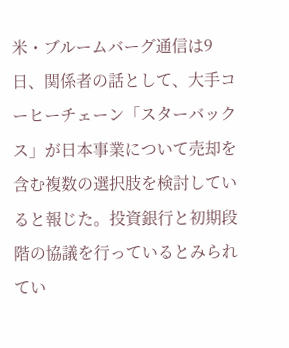米・ブルームバーグ通信は9日、関係者の話として、大手コーヒーチェーン「スターバックス」が日本事業について売却を含む複数の選択肢を検討していると報じた。投資銀行と初期段階の協議を行っているとみられてい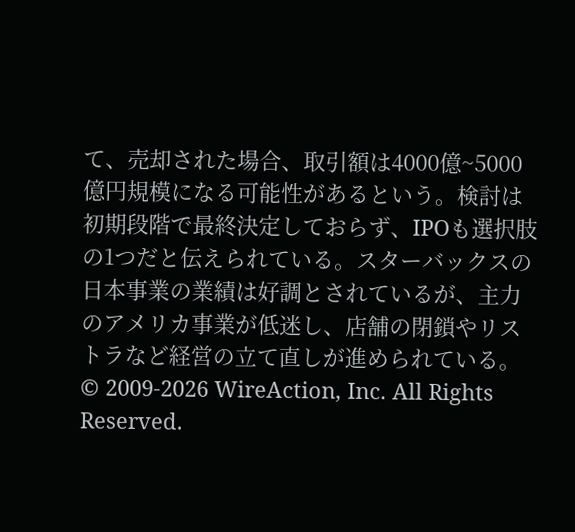て、売却された場合、取引額は4000億~5000億円規模になる可能性があるという。検討は初期段階で最終決定しておらず、IPOも選択肢の1つだと伝えられている。スターバックスの日本事業の業績は好調とされているが、主力のアメリカ事業が低迷し、店舗の閉鎖やリストラなど経営の立て直しが進められている。
© 2009-2026 WireAction, Inc. All Rights Reserved.